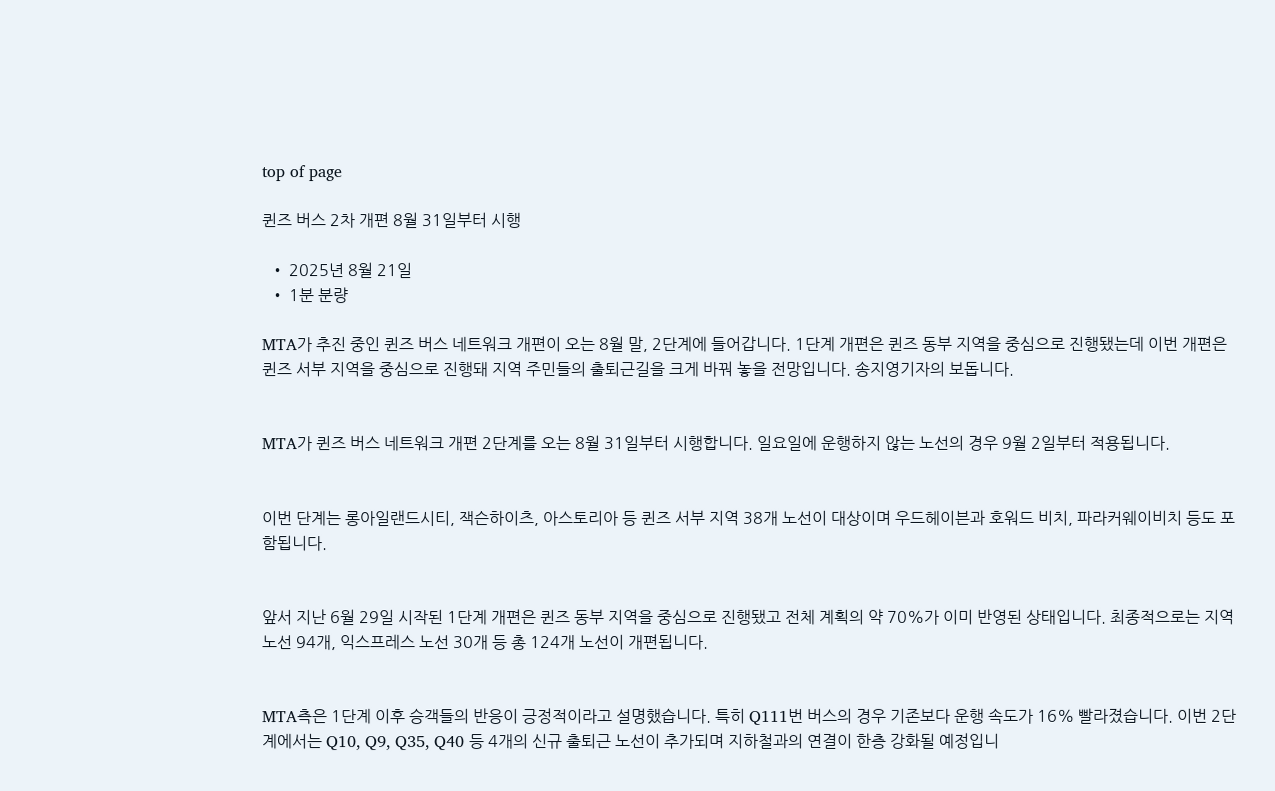top of page

퀸즈 버스 2차 개편 8월 31일부터 시행

  • 2025년 8월 21일
  • 1분 분량

MTA가 추진 중인 퀸즈 버스 네트워크 개편이 오는 8월 말, 2단계에 들어갑니다. 1단계 개편은 퀸즈 동부 지역을 중심으로 진행됐는데 이번 개편은 퀸즈 서부 지역을 중심으로 진행돼 지역 주민들의 출퇴근길을 크게 바꿔 놓을 전망입니다. 송지영기자의 보돕니다.


MTA가 퀸즈 버스 네트워크 개편 2단계를 오는 8월 31일부터 시행합니다. 일요일에 운행하지 않는 노선의 경우 9월 2일부터 적용됩니다.


이번 단계는 롱아일랜드시티, 잭슨하이츠, 아스토리아 등 퀸즈 서부 지역 38개 노선이 대상이며 우드헤이븐과 호워드 비치, 파라커웨이비치 등도 포함됩니다.


앞서 지난 6월 29일 시작된 1단계 개편은 퀸즈 동부 지역을 중심으로 진행됐고 전체 계획의 약 70%가 이미 반영된 상태입니다. 최종적으로는 지역 노선 94개, 익스프레스 노선 30개 등 총 124개 노선이 개편됩니다.


MTA측은 1단계 이후 승객들의 반응이 긍정적이라고 설명했습니다. 특히 Q111번 버스의 경우 기존보다 운행 속도가 16% 빨라졌습니다. 이번 2단계에서는 Q10, Q9, Q35, Q40 등 4개의 신규 출퇴근 노선이 추가되며 지하철과의 연결이 한층 강화될 예정입니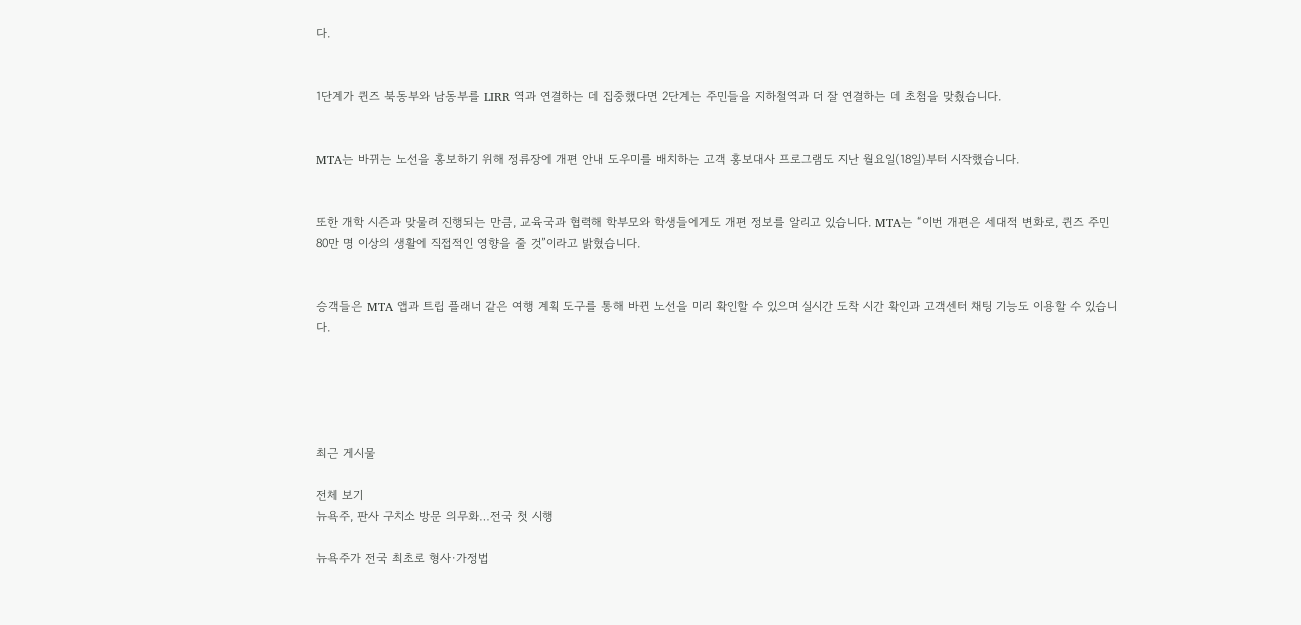다.


1단계가 퀸즈 북동부와 남동부를 LIRR 역과 연결하는 데 집중했다면 2단계는 주민들을 지하철역과 더 잘 연결하는 데 초첨을 맞췄습니다.


MTA는 바뀌는 노선을 홍보하기 위해 정류장에 개편 안내 도우미를 배치하는 고객 홍보대사 프로그램도 지난 월요일(18일)부터 시작했습니다.


또한 개학 시즌과 맞물려 진행되는 만큼, 교육국과 협력해 학부모와 학생들에게도 개편 정보를 알리고 있습니다. MTA는 “이번 개편은 세대적 변화로, 퀸즈 주민 80만 명 이상의 생활에 직접적인 영향을 줄 것”이라고 밝혔습니다.


승객들은 MTA 앱과 트립 플래너 같은 여행 계획 도구를 통해 바뀐 노선을 미리 확인할 수 있으며 실시간 도착 시간 확인과 고객센터 채팅 기능도 이용할 수 있습니다.





최근 게시물

전체 보기
뉴욕주, 판사 구치소 방문 의무화…전국 첫 시행

뉴욕주가 전국 최초로 형사·가정법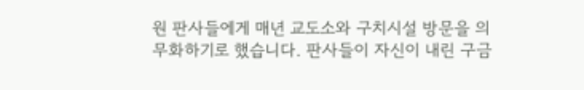원 판사들에게 매년 교도소와 구치시설 방문을 의무화하기로 했습니다. 판사들이 자신이 내린 구금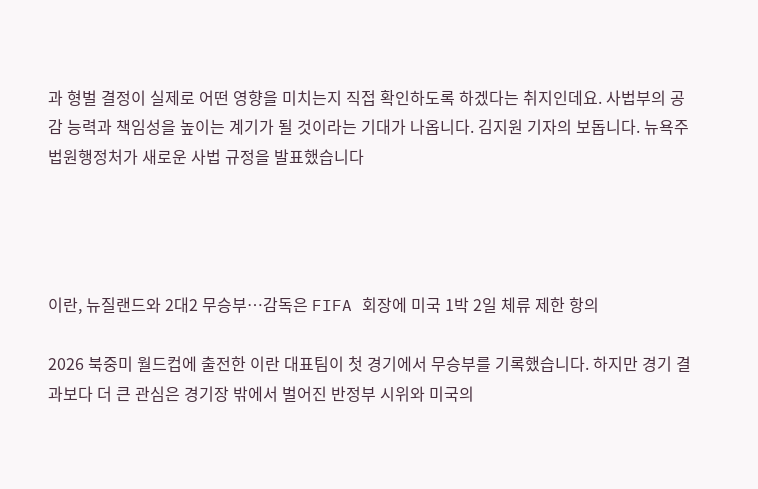과 형벌 결정이 실제로 어떤 영향을 미치는지 직접 확인하도록 하겠다는 취지인데요. 사법부의 공감 능력과 책임성을 높이는 계기가 될 것이라는 기대가 나옵니다. 김지원 기자의 보돕니다. 뉴욕주 법원행정처가 새로운 사법 규정을 발표했습니다




이란, 뉴질랜드와 2대2 무승부…감독은 FIFA 회장에 미국 1박 2일 체류 제한 항의

2026 북중미 월드컵에 출전한 이란 대표팀이 첫 경기에서 무승부를 기록했습니다. 하지만 경기 결과보다 더 큰 관심은 경기장 밖에서 벌어진 반정부 시위와 미국의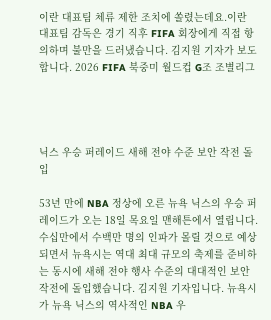이란 대표팀 체류 제한 조치에 쏠렸는데요.이란 대표팀 감독은 경기 직후 FIFA 회장에게 직접 항의하며 불만을 드러냈습니다. 김지원 기자가 보도합니다. 2026 FIFA 북중미 월드컵 G조 조별리그




닉스 우승 퍼레이드 새해 전야 수준 보안 작전 돌입

53년 만에 NBA 정상에 오른 뉴욕 닉스의 우승 퍼레이드가 오는 18일 목요일 맨해튼에서 열립니다. 수십만에서 수백만 명의 인파가 몰릴 것으로 예상되면서 뉴욕시는 역대 최대 규모의 축제를 준비하는 동시에 새해 전야 행사 수준의 대대적인 보안 작전에 돌입했습니다. 김지원 기자입니다. 뉴욕시가 뉴욕 닉스의 역사적인 NBA 우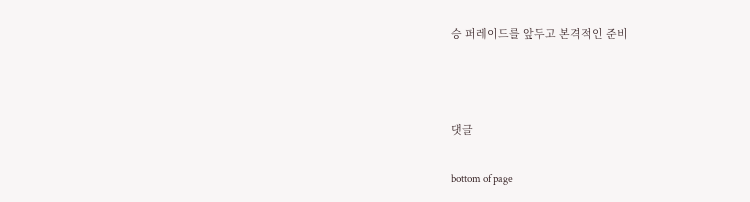승 퍼레이드를 앞두고 본격적인 준비





댓글


bottom of page